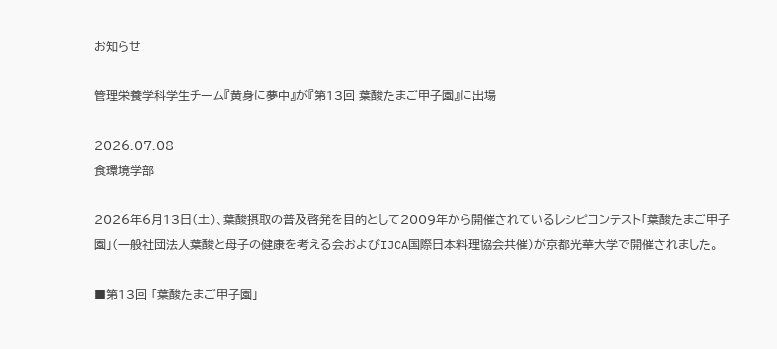お知らせ

管理栄養学科学生チーム『黄身に夢中』が『第13回 葉酸たまご甲子園』に出場

2026.07.08
食環境学部

2026年6月13日(土)、葉酸摂取の普及啓発を目的として2009年から開催されているレシピコンテスト「葉酸たまご甲子園」(一般社団法人葉酸と母子の健康を考える会およびIJCA国際日本料理協会共催)が京都光華大学で開催されました。

■第13回 「葉酸たまご甲子園」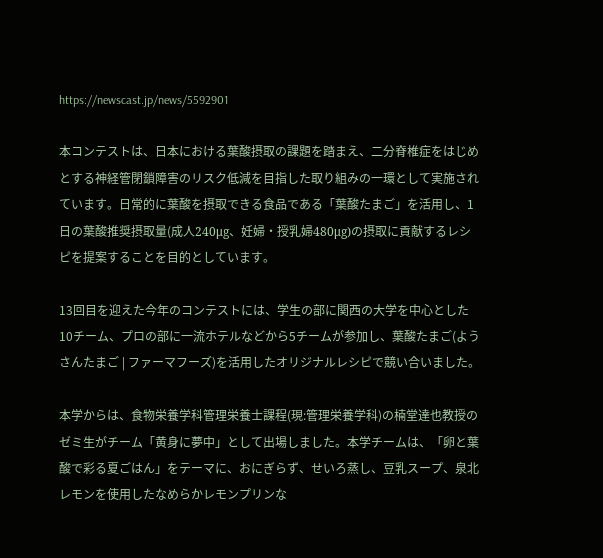https://newscast.jp/news/5592901

本コンテストは、日本における葉酸摂取の課題を踏まえ、二分脊椎症をはじめとする神経管閉鎖障害のリスク低減を目指した取り組みの一環として実施されています。日常的に葉酸を摂取できる食品である「葉酸たまご」を活用し、1日の葉酸推奨摂取量(成人240μg、妊婦・授乳婦480μg)の摂取に貢献するレシピを提案することを目的としています。

13回目を迎えた今年のコンテストには、学生の部に関西の大学を中心とした10チーム、プロの部に一流ホテルなどから5チームが参加し、葉酸たまご(ようさんたまご | ファーマフーズ)を活用したオリジナルレシピで競い合いました。

本学からは、食物栄養学科管理栄養士課程(現:管理栄養学科)の楠堂達也教授のゼミ生がチーム「黄身に夢中」として出場しました。本学チームは、「卵と葉酸で彩る夏ごはん」をテーマに、おにぎらず、せいろ蒸し、豆乳スープ、泉北レモンを使用したなめらかレモンプリンな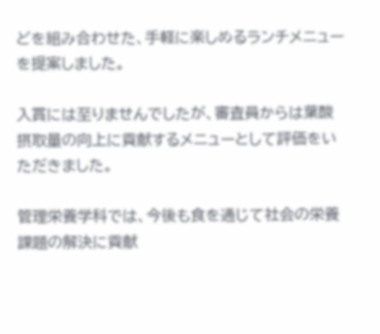どを組み合わせた、手軽に楽しめるランチメニューを提案しました。

入賞には至りませんでしたが、審査員からは葉酸摂取量の向上に貢献するメニューとして評価をいただきました。

管理栄養学科では、今後も食を通じて社会の栄養課題の解決に貢献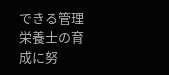できる管理栄養士の育成に努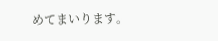めてまいります。